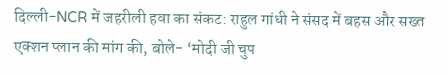दिल्ली-NCR में जहरीली हवा का संकट: राहुल गांधी ने संसद में बहस और सख्त एक्शन प्लान की मांग की, बोले- ‘मोदी जी चुप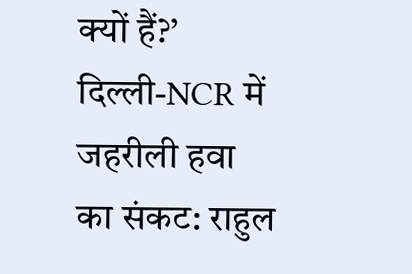क्यों हैं?’
दिल्ली-NCR में जहरीली हवा का संकट: राहुल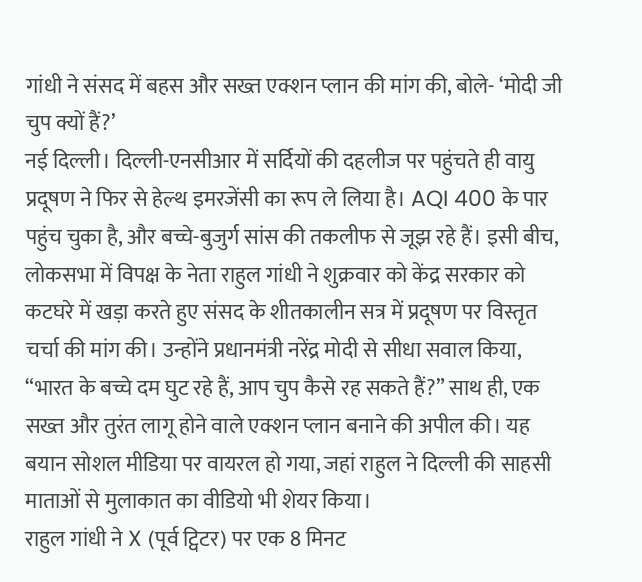गांधी ने संसद में बहस और सख्त एक्शन प्लान की मांग की, बोले- ‘मोदी जी चुप क्यों हैं?’
नई दिल्ली। दिल्ली-एनसीआर में सर्दियों की दहलीज पर पहुंचते ही वायु प्रदूषण ने फिर से हेल्थ इमरजेंसी का रूप ले लिया है। AQI 400 के पार पहुंच चुका है, और बच्चे-बुजुर्ग सांस की तकलीफ से जूझ रहे हैं। इसी बीच, लोकसभा में विपक्ष के नेता राहुल गांधी ने शुक्रवार को केंद्र सरकार को कटघरे में खड़ा करते हुए संसद के शीतकालीन सत्र में प्रदूषण पर विस्तृत चर्चा की मांग की। उन्होंने प्रधानमंत्री नरेंद्र मोदी से सीधा सवाल किया, “भारत के बच्चे दम घुट रहे हैं, आप चुप कैसे रह सकते हैं?” साथ ही, एक सख्त और तुरंत लागू होने वाले एक्शन प्लान बनाने की अपील की। यह बयान सोशल मीडिया पर वायरल हो गया, जहां राहुल ने दिल्ली की साहसी माताओं से मुलाकात का वीडियो भी शेयर किया।
राहुल गांधी ने X (पूर्व ट्विटर) पर एक 8 मिनट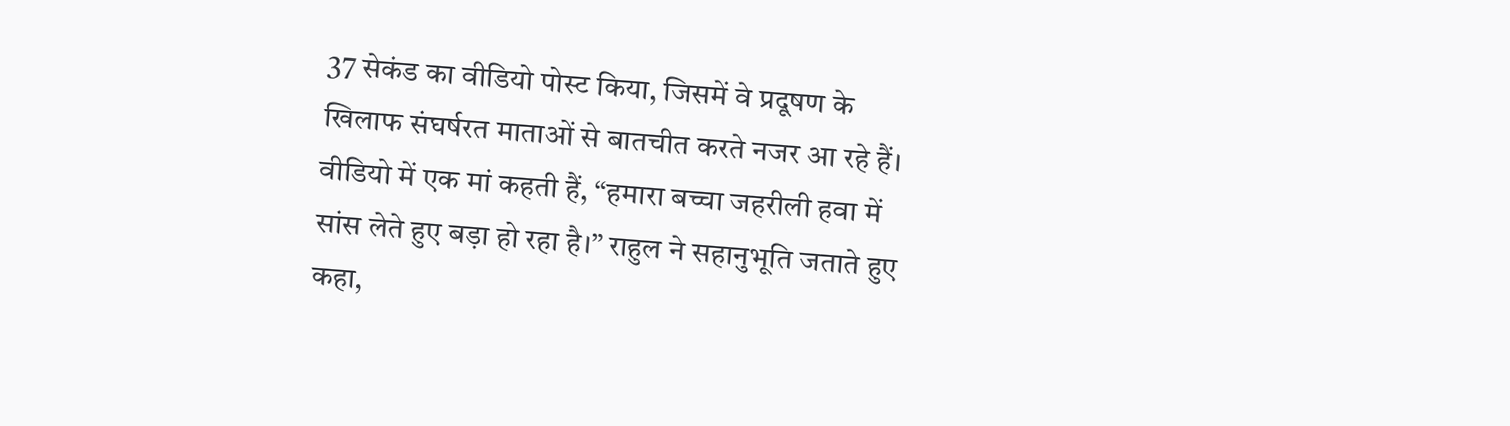37 सेकंड का वीडियो पोस्ट किया, जिसमें वे प्रदूषण के खिलाफ संघर्षरत माताओं से बातचीत करते नजर आ रहे हैं। वीडियो में एक मां कहती हैं, “हमारा बच्चा जहरीली हवा में सांस लेते हुए बड़ा हो रहा है।” राहुल ने सहानुभूति जताते हुए कहा,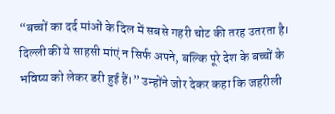“बच्चों का दर्द मांओं के दिल में सबसे गहरी चोट की तरह उतरता है। दिल्ली की ये साहसी मांएं न सिर्फ अपने, बल्कि पूरे देश के बच्चों के भविष्य को लेकर डरी हुई हैं।” उन्होंने जोर देकर कहा कि जहरीली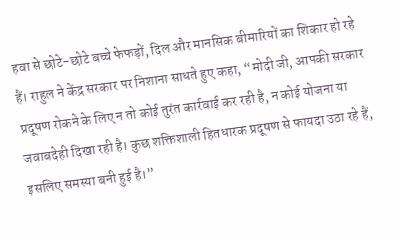हवा से छोटे-छोटे बच्चे फेफड़ों, दिल और मानसिक बीमारियों का शिकार हो रहे हैं। राहुल ने केंद्र सरकार पर निशाना साधते हुए कहा, “मोदी जी, आपकी सरकार प्रदूषण रोकने के लिए न तो कोई तुरंत कार्रवाई कर रही है, न कोई योजना या जवाबदेही दिखा रही है। कुछ शक्तिशाली हितधारक प्रदूषण से फायदा उठा रहे हैं, इसलिए समस्या बनी हुई है।”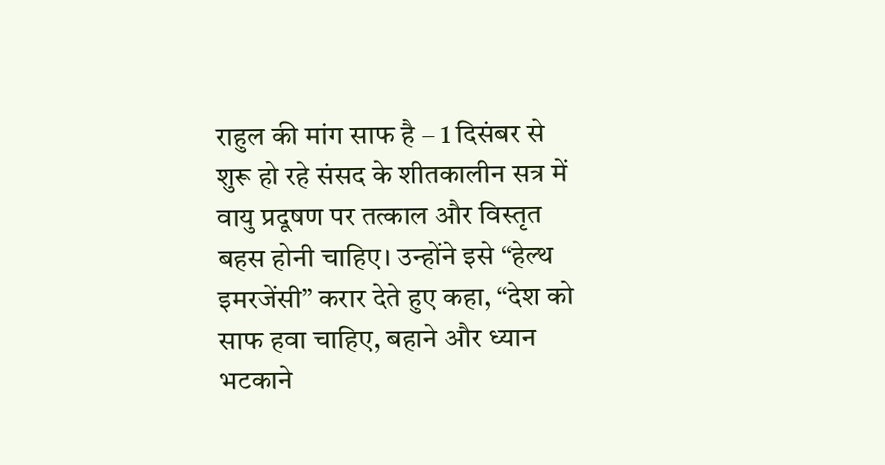राहुल की मांग साफ है – 1 दिसंबर से शुरू हो रहे संसद के शीतकालीन सत्र में वायु प्रदूषण पर तत्काल और विस्तृत बहस होनी चाहिए। उन्होंने इसे “हेल्थ इमरजेंसी” करार देते हुए कहा, “देश को साफ हवा चाहिए, बहाने और ध्यान भटकाने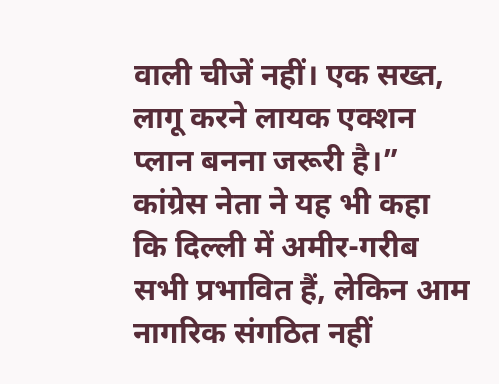वाली चीजें नहीं। एक सख्त, लागू करने लायक एक्शन प्लान बनना जरूरी है।” कांग्रेस नेता ने यह भी कहा कि दिल्ली में अमीर-गरीब सभी प्रभावित हैं, लेकिन आम नागरिक संगठित नहीं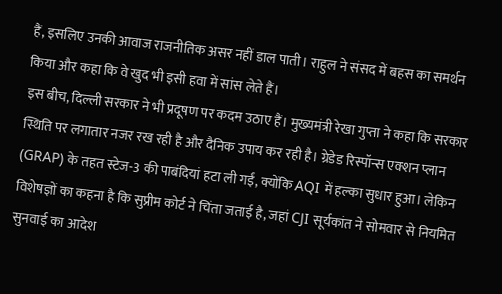हैं, इसलिए उनकी आवाज राजनीतिक असर नहीं डाल पाती। राहुल ने संसद में बहस का समर्थन किया और कहा कि वे खुद भी इसी हवा में सांस लेते हैं।
इस बीच, दिल्ली सरकार ने भी प्रदूषण पर कदम उठाए हैं। मुख्यमंत्री रेखा गुप्ता ने कहा कि सरकार स्थिति पर लगातार नजर रख रही है और दैनिक उपाय कर रही है। ग्रेडेड रिस्पॉन्स एक्शन प्लान (GRAP) के तहत स्टेज-3 की पाबंदियां हटा ली गईं, क्योंकि AQI में हल्का सुधार हुआ। लेकिन विशेषज्ञों का कहना है कि सुप्रीम कोर्ट ने चिंता जताई है, जहां CJI सूर्यकांत ने सोमवार से नियमित सुनवाई का आदेश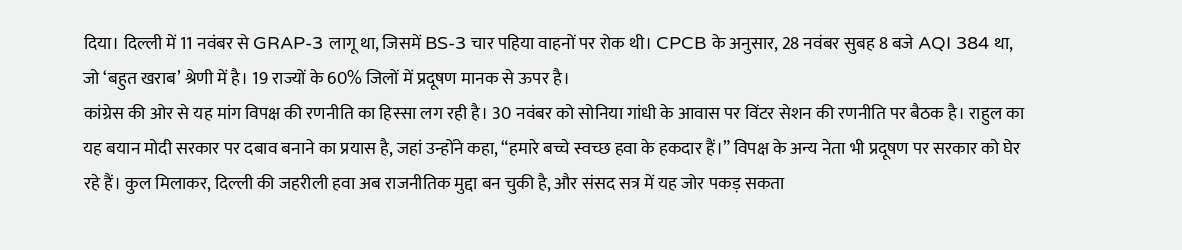दिया। दिल्ली में 11 नवंबर से GRAP-3 लागू था, जिसमें BS-3 चार पहिया वाहनों पर रोक थी। CPCB के अनुसार, 28 नवंबर सुबह 8 बजे AQI 384 था, जो ‘बहुत खराब’ श्रेणी में है। 19 राज्यों के 60% जिलों में प्रदूषण मानक से ऊपर है।
कांग्रेस की ओर से यह मांग विपक्ष की रणनीति का हिस्सा लग रही है। 30 नवंबर को सोनिया गांधी के आवास पर विंटर सेशन की रणनीति पर बैठक है। राहुल का यह बयान मोदी सरकार पर दबाव बनाने का प्रयास है, जहां उन्होंने कहा, “हमारे बच्चे स्वच्छ हवा के हकदार हैं।” विपक्ष के अन्य नेता भी प्रदूषण पर सरकार को घेर रहे हैं। कुल मिलाकर, दिल्ली की जहरीली हवा अब राजनीतिक मुद्दा बन चुकी है, और संसद सत्र में यह जोर पकड़ सकता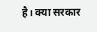है। क्या सरकार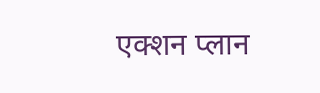एक्शन प्लान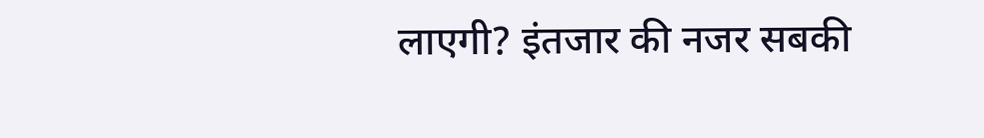लाएगी? इंतजार की नजर सबकी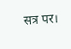सत्र पर।